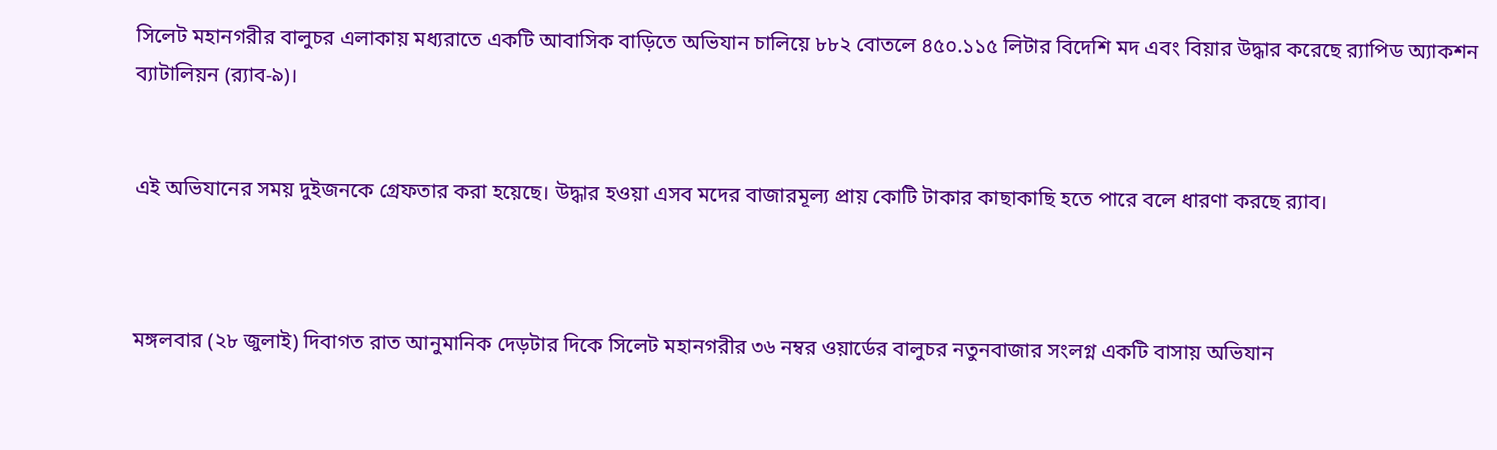সিলেট মহানগরীর বালুচর এলাকায় মধ্যরাতে একটি আবাসিক বাড়িতে অভিযান চালিয়ে ৮৮২ বোতলে ৪৫০.১১৫ লিটার বিদেশি মদ এবং বিয়ার উদ্ধার করেছে র‍্যাপিড অ্যাকশন ব্যাটালিয়ন (র‍্যাব-৯)।


এই অভিযানের সময় দুইজনকে গ্রেফতার করা হয়েছে। উদ্ধার হওয়া এসব মদের বাজারমূল্য প্রায় কোটি টাকার কাছাকাছি হতে পারে বলে ধারণা করছে র‍্যাব।



মঙ্গলবার (২৮ জুলাই) দিবাগত রাত আনুমানিক দেড়টার দিকে সিলেট মহানগরীর ৩৬ নম্বর ওয়ার্ডের বালুচর নতুনবাজার সংলগ্ন একটি বাসায় অভিযান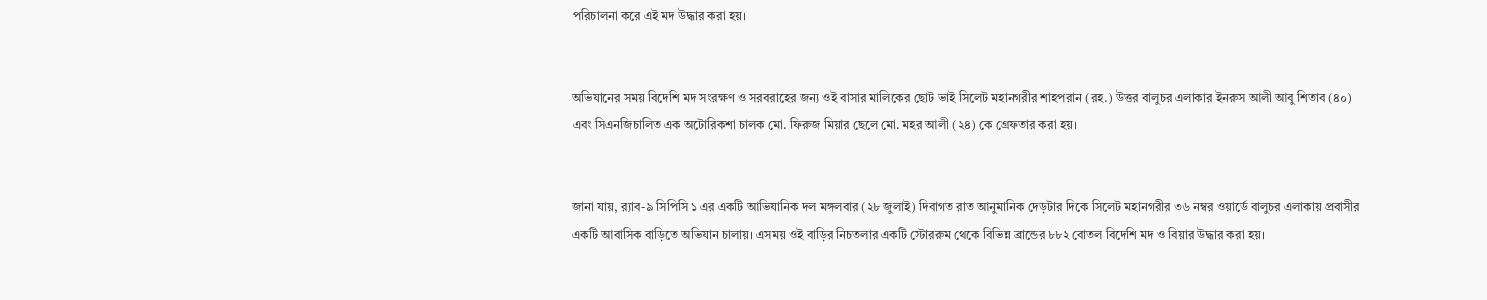পরিচালনা করে এই মদ উদ্ধার করা হয়।


অভিযানের সময় বিদেশি মদ সংরক্ষণ ও সরবরাহের জন্য ওই বাসার মালিকের ছোট ভাই সিলেট মহানগরীর শাহপরান (রহ.) উত্তর বালুচর এলাকার ইনরুস আলী আবু শিতাব (৪০) এবং সিএনজিচালিত এক অটোরিকশা চালক মো. ফিরুজ মিয়ার ছেলে মো. মহর আলী (২৪) কে গ্রেফতার করা হয়।


জানা যায়, র‍্যাব-৯ সিপিসি ১ এর একটি আভিযানিক দল মঙ্গলবার (২৮ জুলাই) দিবাগত রাত আনুমানিক দেড়টার দিকে সিলেট মহানগরীর ৩৬ নম্বর ওয়ার্ডে বালুচর এলাকায় প্রবাসীর একটি আবাসিক বাড়িতে অভিযান চালায়। এসময় ওই বাড়ির নিচতলার একটি স্টোররুম থেকে বিভিন্ন ব্রান্ডের ৮৮২ বোতল বিদেশি মদ ও বিয়ার উদ্ধার করা হয়।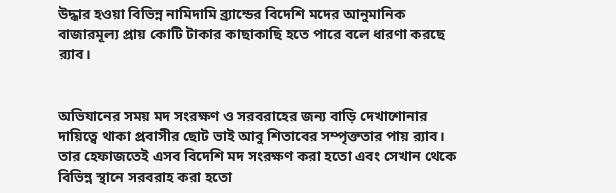উদ্ধার হওয়া বিভিন্ন নামিদামি ব্র্যান্ডের বিদেশি মদের আনুমানিক বাজারমূল্য প্রায় কোটি টাকার কাছাকাছি হতে পারে বলে ধারণা করছে র‍্যাব।


অভিযানের সময় মদ সংরক্ষণ ও সরবরাহের জন্য বাড়ি দেখাশোনার দায়িত্বে থাকা প্রবাসীর ছোট ভাই আবু শিতাবের সম্পৃক্ততার পায় র‍্যাব। তার হেফাজতেই এসব বিদেশি মদ সংরক্ষণ করা হতো এবং সেখান থেকে বিভিন্ন স্থানে সরবরাহ করা হতো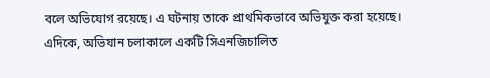বলে অভিযোগ রয়েছে। এ ঘটনায় তাকে প্রাথমিকভাবে অভিযুক্ত করা হয়েছে।  এদিকে, অভিযান চলাকালে একটি সিএনজিচালিত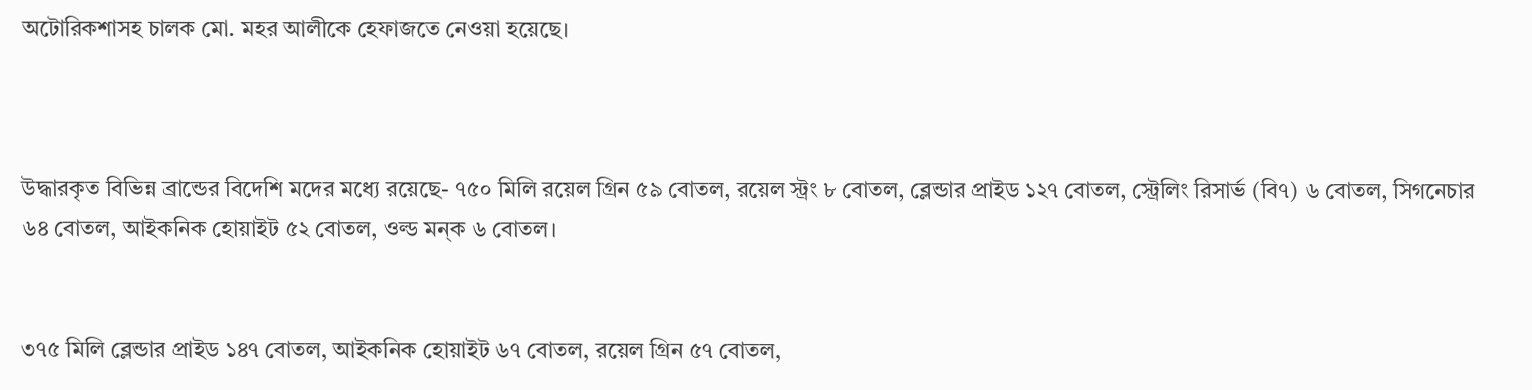অটোরিকশাসহ চালক মো. মহর আলীকে হেফাজতে নেওয়া হয়েছে।



উদ্ধারকৃত বিভিন্ন ব্রান্ডের বিদেশি মদের মধ্যে রয়েছে- ৭৫০ মিলি রয়েল গ্রিন ৫৯ বোতল, রয়েল স্ট্রং ৮ বোতল, ব্লেন্ডার প্রাইড ১২৭ বোতল, স্ট্রেলিং রিসার্ভ (বি৭) ৬ বোতল, সিগনেচার ৬৪ বোতল, আইকনিক হোয়াইট ৫২ বোতল, ওল্ড মন্ক ৬ বোতল।


৩৭৫ মিলি ব্লেন্ডার প্রাইড ১৪৭ বোতল, আইকনিক হোয়াইট ৬৭ বোতল, রয়েল গ্রিন ৫৭ বোতল,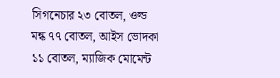সিগনেচার ২৩ বোতল, ওল্ড মন্ক ৭৭ বোতল, আইস ভোদকা ১১ বোতল, ম্যাজিক মোমেন্ট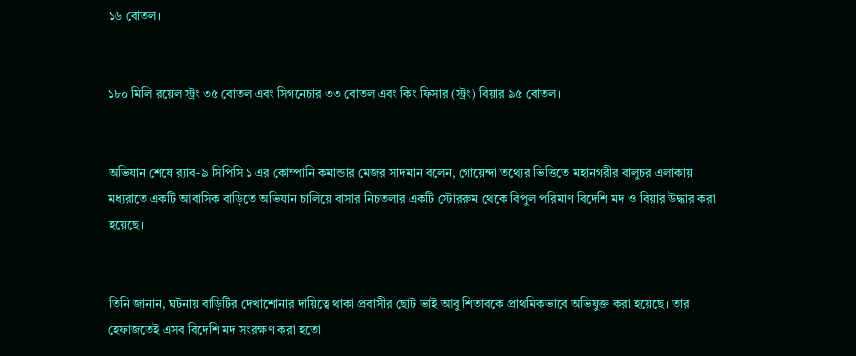১৬ বোতল।


১৮০ মিলি রয়েল স্ট্রং ৩৫ বোতল এবং সিগনেচার ৩৩ বোতল এবং কিং ফিসার (স্ট্রং) বিয়ার ৯৫ বোতল।


অভিযান শেষে র‍্যাব-৯ সিপিসি ১ এর কোম্পানি কমান্ডার মেজর সাদমান বলেন, গোয়েন্দা তথ্যের ভিত্তিতে মহানগরীর বালুচর এলাকায় মধ্যরাতে একটি আবাসিক বাড়িতে অভিযান চালিয়ে বাসার নিচতলার একটি স্টোররুম থেকে বিপুল পরিমাণ বিদেশি মদ ও বিয়ার উদ্ধার করা হয়েছে।


তিনি জানান, ঘটনায় বাড়িটির দেখাশোনার দায়িত্বে থাকা প্রবাসীর ছোট ভাই আবু শিতাবকে প্রাথমিকভাবে অভিযুক্ত করা হয়েছে। তার হেফাজতেই এসব বিদেশি মদ সংরক্ষণ করা হতো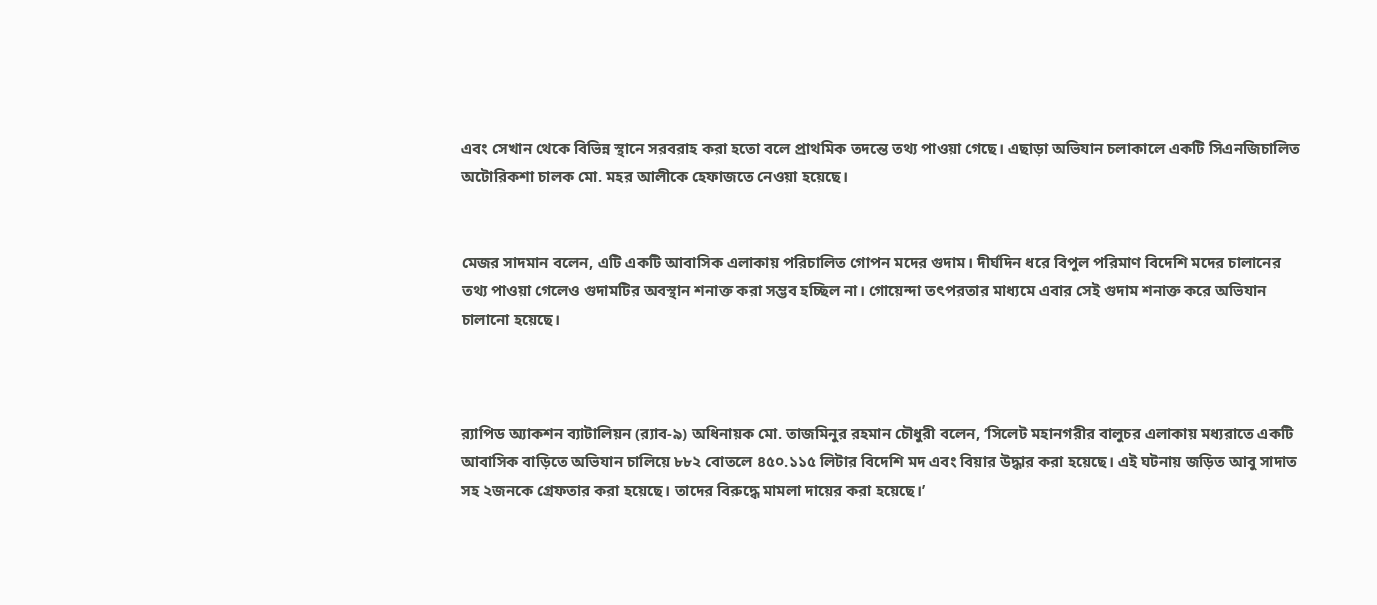এবং সেখান থেকে বিভিন্ন স্থানে সরবরাহ করা হতো বলে প্রাথমিক তদন্তে তথ্য পাওয়া গেছে। এছাড়া অভিযান চলাকালে একটি সিএনজিচালিত অটোরিকশা চালক মো. মহর আলীকে হেফাজতে নেওয়া হয়েছে।


মেজর সাদমান বলেন, এটি একটি আবাসিক এলাকায় পরিচালিত গোপন মদের গুদাম। দীর্ঘদিন ধরে বিপুল পরিমাণ বিদেশি মদের চালানের তথ্য পাওয়া গেলেও গুদামটির অবস্থান শনাক্ত করা সম্ভব হচ্ছিল না। গোয়েন্দা তৎপরতার মাধ্যমে এবার সেই গুদাম শনাক্ত করে অভিযান চালানো হয়েছে।



র‌্যাপিড অ্যাকশন ব্যাটালিয়ন (র‌্যাব-৯) অধিনায়ক মো. তাজমিনুর রহমান চৌধুরী বলেন, ‘সিলেট মহানগরীর বালুচর এলাকায় মধ্যরাতে একটি আবাসিক বাড়িতে অভিযান চালিয়ে ৮৮২ বোতলে ৪৫০.১১৫ লিটার বিদেশি মদ এবং বিয়ার উদ্ধার করা হয়েছে। এই ঘটনায় জড়িত আবু সাদাত সহ ২জনকে গ্রেফতার করা হয়েছে। তাদের বিরুদ্ধে মামলা দায়ের করা হয়েছে।’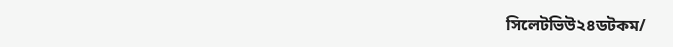সিলেটভিউ২৪ডটকম/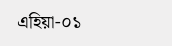এহিয়া-০১